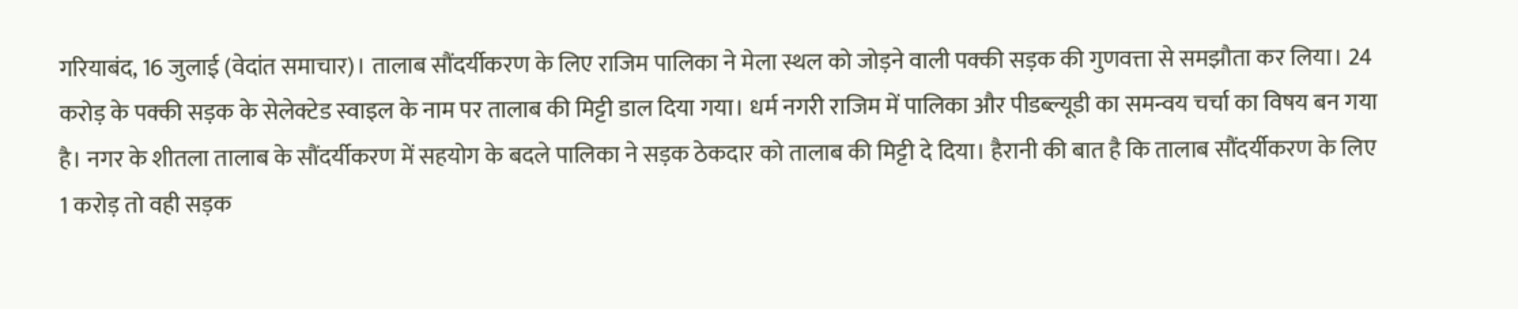गरियाबंद, 16 जुलाई (वेदांत समाचार)। तालाब सौंदर्यीकरण के लिए राजिम पालिका ने मेला स्थल को जोड़ने वाली पक्की सड़क की गुणवत्ता से समझौता कर लिया। 24 करोड़ के पक्की सड़क के सेलेक्टेड स्वाइल के नाम पर तालाब की मिट्टी डाल दिया गया। धर्म नगरी राजिम में पालिका और पीडब्ल्यूडी का समन्वय चर्चा का विषय बन गया है। नगर के शीतला तालाब के सौंदर्यीकरण में सहयोग के बदले पालिका ने सड़क ठेकदार को तालाब की मिट्टी दे दिया। हैरानी की बात है कि तालाब सौंदर्यीकरण के लिए 1 करोड़ तो वही सड़क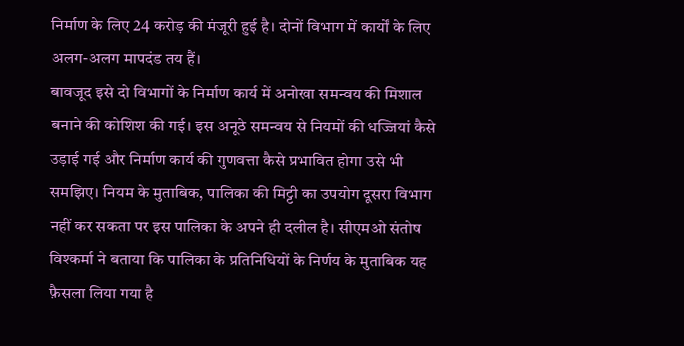निर्माण के लिए 24 करोड़ की मंजूरी हुई है। दोनों विभाग में कार्यों के लिए अलग-अलग मापदंड तय हैं।
बावजूद इसे दो विभागों के निर्माण कार्य में अनोखा समन्वय की मिशाल बनाने की कोशिश की गई। इस अनूठे समन्वय से नियमों की धज्जियां कैसे उड़ाई गई और निर्माण कार्य की गुणवत्ता कैसे प्रभावित होगा उसे भी समझिए। नियम के मुताबिक, पालिका की मिट्टी का उपयोग दूसरा विभाग नहीं कर सकता पर इस पालिका के अपने ही दलील है। सीएमओ संतोष विश्कर्मा ने बताया कि पालिका के प्रतिनिधियों के निर्णय के मुताबिक यह फ़ैसला लिया गया है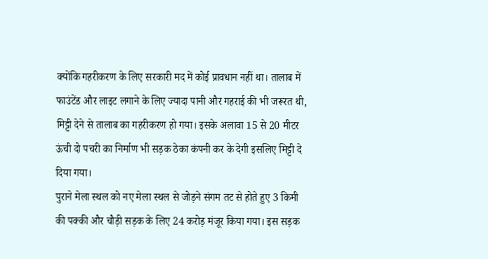क्योंकि गहरीकरण के लिए सरकारी मद में कोई प्रावधान नहीं था। तालाब में फाउंटेंड और लाइट लगाने के लिए ज्यादा पानी और गहराई की भी जरूरत थी, मिट्टी देने से तालाब का गहरीकरण हो गया। इसके अलावा 15 से 20 मीटर ऊंची दो पचरी का निर्माण भी सड़क ठेका कंपनी कर के देगी इसलिए मिट्टी दे दिया गया।
पुराने मेला स्थल को नए मेला स्थल से जोड़ने संगम तट से होते हुए 3 किमी की पक्की और चौड़ी सड़क के लिए 24 करोड़ मंजूर किया गया। इस सड़क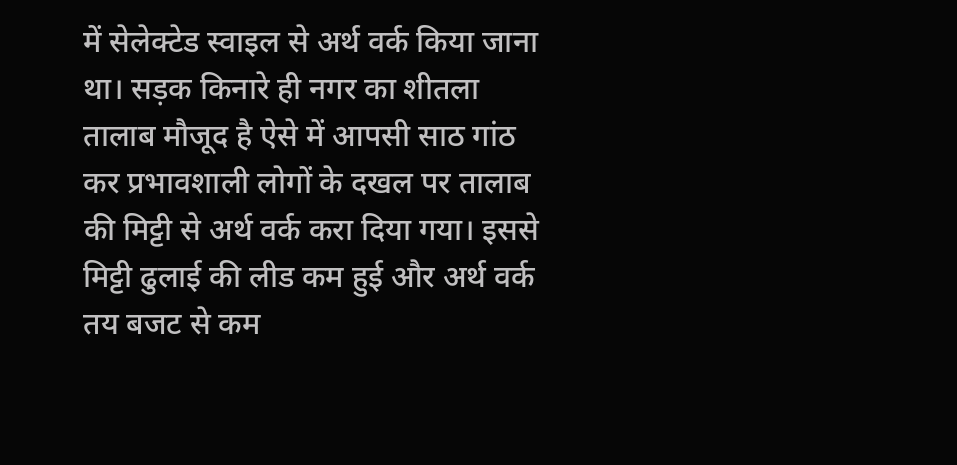में सेलेक्टेड स्वाइल से अर्थ वर्क किया जाना था। सड़क किनारे ही नगर का शीतला तालाब मौजूद है ऐसे में आपसी साठ गांठ कर प्रभावशाली लोगों के दखल पर तालाब की मिट्टी से अर्थ वर्क करा दिया गया। इससे मिट्टी ढुलाई की लीड कम हुई और अर्थ वर्क तय बजट से कम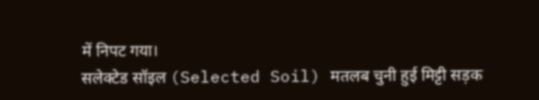में निपट गया।
सलेक्टेड सॉइल (Selected Soil) मतलब चुनी हुई मिट्टी सड़क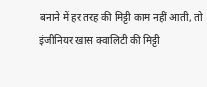बनाने में हर तरह की मिट्टी काम नहीं आती, तो इंजीनियर खास क्वालिटी की मिट्टी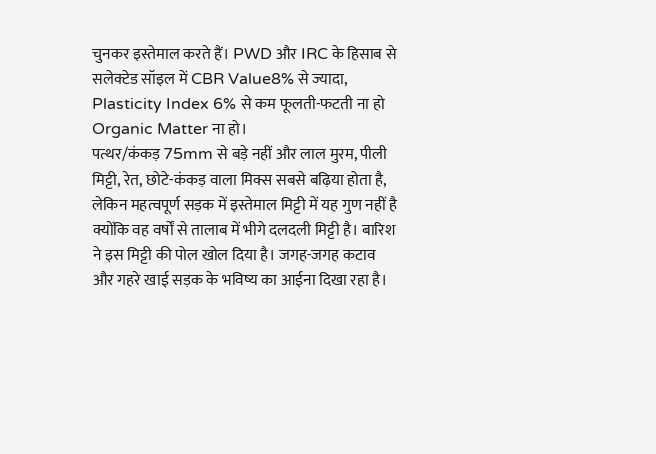चुनकर इस्तेमाल करते हैं। PWD और IRC के हिसाब से सलेक्टेड सॉइल में CBR Value8% से ज्यादा, Plasticity Index 6% से कम फूलती-फटती ना हो
Organic Matter ना हो।
पत्थर/कंकड़ 75mm से बड़े नहीं और लाल मुरम, पीली मिट्टी, रेत, छोटे-कंकड़ वाला मिक्स सबसे बढ़िया होता है, लेकिन महत्वपूर्ण सड़क में इस्तेमाल मिट्टी में यह गुण नहीं है क्योंकि वह वर्षों से तालाब में भीगे दलदली मिट्टी है। बारिश ने इस मिट्टी की पोल खोल दिया है। जगह-जगह कटाव और गहरे खाई सड़क के भविष्य का आईना दिखा रहा है।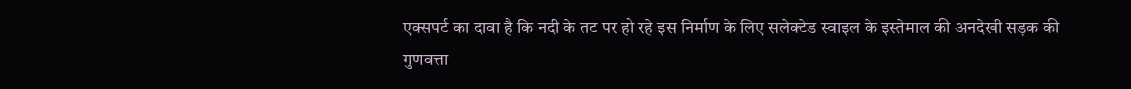एक्सपर्ट का दावा है कि नदी के तट पर हो रहे इस निर्माण के लिए सलेक्टेड स्वाइल के इस्तेमाल की अनदेखी सड़क की गुणवत्ता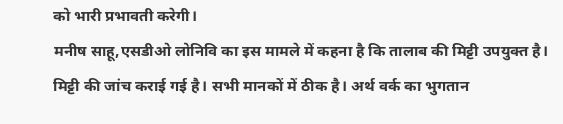को भारी प्रभावती करेगी।
मनीष साहू,एसडीओ लोनिवि का इस मामले में कहना है कि तालाब की मिट्टी उपयुक्त है। मिट्टी की जांच कराई गई है। सभी मानकों में ठीक है। अर्थ वर्क का भुगतान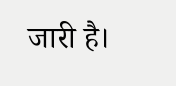जारी है।